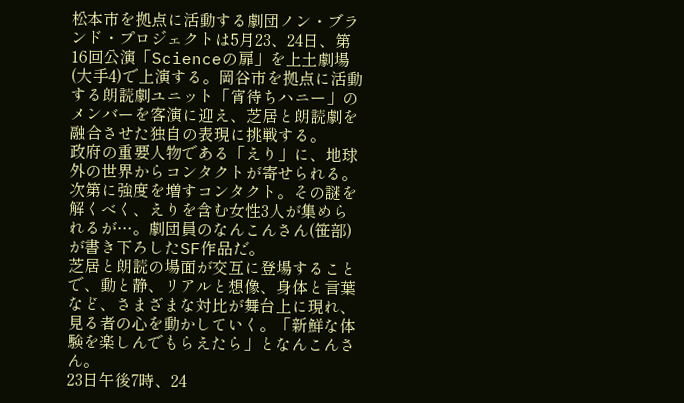松本市を拠点に活動する劇団ノン・ブランド・プロジェクトは5月23、24日、第16回公演「Scienceの扉」を上土劇場(大手4)で上演する。岡谷市を拠点に活動する朗読劇ユニット「宵待ちハニー」のメンバーを客演に迎え、芝居と朗読劇を融合させた独自の表現に挑戦する。
政府の重要人物である「えり」に、地球外の世界からコンタクトが寄せられる。次第に強度を増すコンタクト。その謎を解くべく、えりを含む女性3人が集められるが…。劇団員のなんこんさん(笹部)が書き下ろしたSF作品だ。
芝居と朗読の場面が交互に登場することで、動と静、リアルと想像、身体と言葉など、さまざまな対比が舞台上に現れ、見る者の心を動かしていく。「新鮮な体験を楽しんでもらえたら」となんこんさん。
23日午後7時、24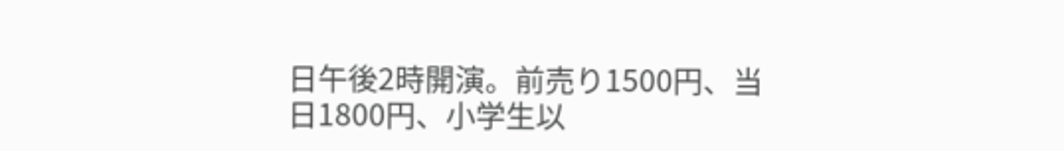日午後2時開演。前売り1500円、当日1800円、小学生以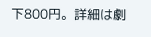下800円。詳細は劇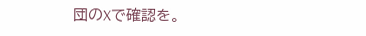団のXで確認を。